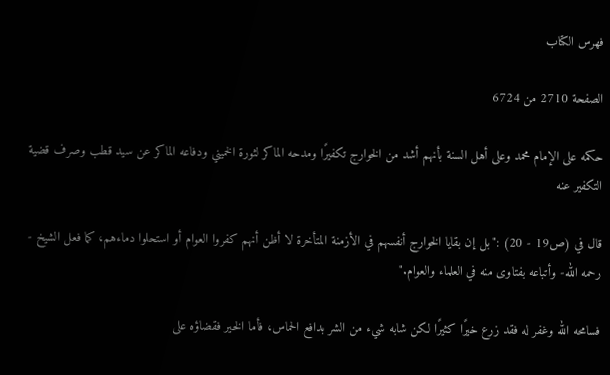فهرس الكتاب

الصفحة 2710 من 6724

حكمه على الإمام محمد وعلى أهل السنة بأنهم أشد من الخوارج تكفيرًا ومدحه الماكر لثورة الخميني ودفاعه الماكر عن سيد قطب وصرف قضية التكفير عنه

قال في (ص19 - 20) :"بل إن بقايا الخوارج أنفسهم في الأزمنة المتأخرة لا أظن أنهم كفروا العوام أو استحلوا دماءهم، كما فعل الشيخ - رحمه الله- وأتباعه بفتاوى منه في العلماء والعوام."

فسامحه الله وغفر له فقد زرع خيرًا كثيرًا لكن شابه شيء من الشر بدافع الحماس، فأما الخير فقضاؤه على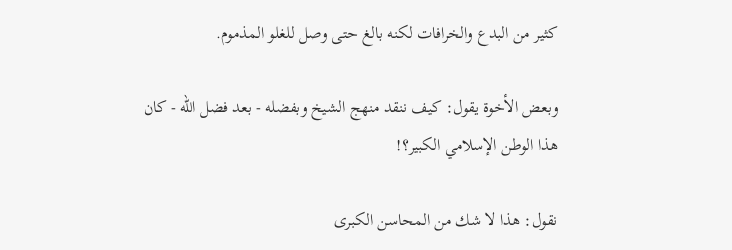كثير من البدع والخرافات لكنه بالغ حتى وصل للغلو المذموم.

وبعض الأخوة يقول: كيف ننقد منهج الشيخ وبفضله - بعد فضل الله - كان هذا الوطن الإسلامي الكبير؟!

نقول: هذا لا شك من المحاسن الكبرى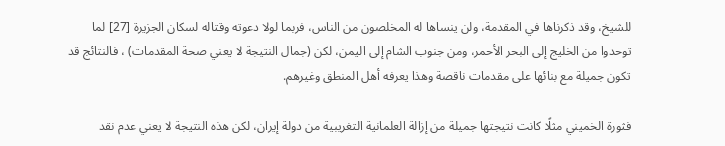للشيخ، وقد ذكرناها في المقدمة، ولن ينساها له المخلصون من الناس، فربما لولا دعوته وقتاله لسكان الجزيرة [27] لما توحدوا من الخليج إلى البحر الأحمر، ومن جنوب الشام إلى اليمن، لكن (جمال النتيجة لا يعني صحة المقدمات) ، فالنتائج قد تكون جميلة مع بنائها على مقدمات ناقصة وهذا يعرفه أهل المنطق وغيرهم.

فثورة الخميني مثلًا كانت نتيجتها جميلة من إزالة العلمانية التغريبية من دولة إيران، لكن هذه النتيجة لا يعني عدم نقد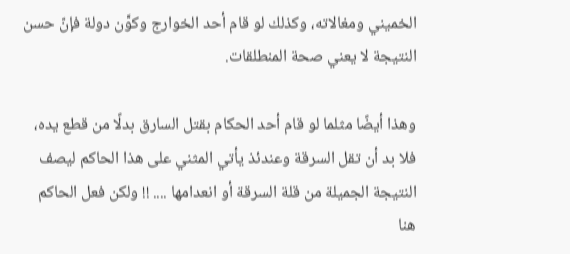الخميني ومغالاته، وكذلك لو قام أحد الخوارج وكوَّن دولة فإنّ حسن النتيجة لا يعني صحة المنطلقات.

وهذا أيضًا مثلما لو قام أحد الحكام بقتل السارق بدلًا من قطع يده، فلا بد أن تقل السرقة وعندئذ يأتي المثني على هذا الحاكم ليصف النتيجة الجميلة من قلة السرقة أو انعدامها .... !! ولكن فعل الحاكم هنا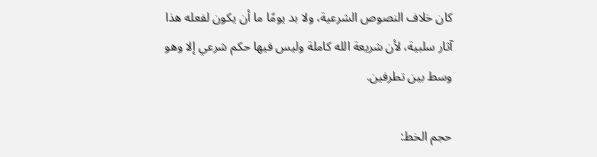كان خلاف النصوص الشرعية، ولا بد يومًا ما أن يكون لفعله هذا آثار سلبية، لأن شريعة الله كاملة وليس فيها حكم شرعي إلا وهو وسط بين تطرفين.

حجم الخط: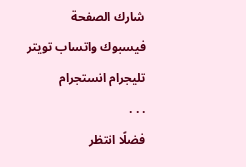شارك الصفحة
فيسبوك واتساب تويتر تليجرام انستجرام
. . .
فضلًا انتظر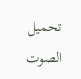تحميل الصوت